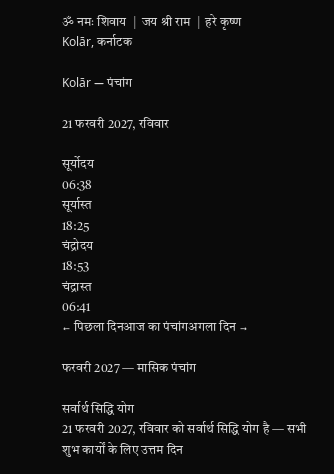ॐ नमः शिवाय  |  जय श्री राम  |  हरे कृष्ण
Kolār, कर्नाटक

Kolār — पंचांग

21 फरवरी 2027, रविवार

सूर्योदय
06:38
सूर्यास्त
18:25
चंद्रोदय
18:53
चंद्रास्त
06:41
← पिछला दिनआज का पंचांगअगला दिन →

फरवरी 2027 — मासिक पंचांग

सर्वार्थ सिद्धि योग
21 फरवरी 2027, रविवार को सर्वार्थ सिद्धि योग है — सभी शुभ कार्यों के लिए उत्तम दिन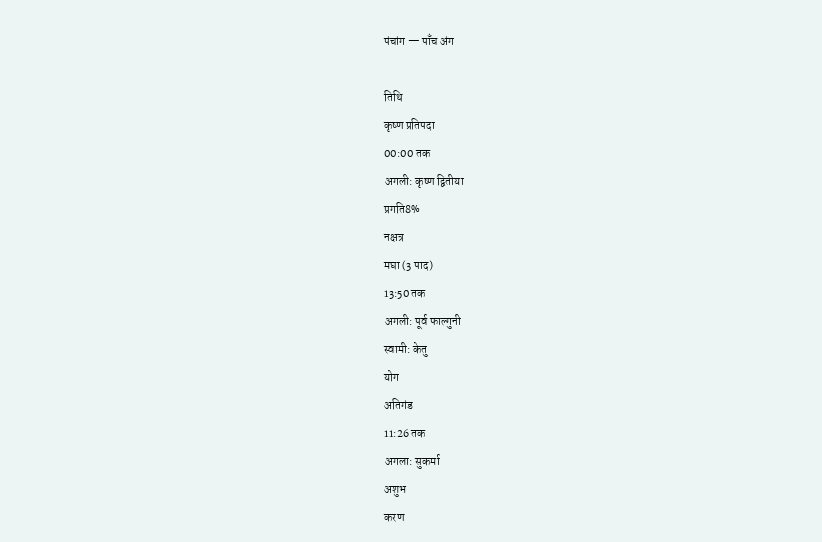पंचांग — पाँच अंग

तिथि
कृष्ण प्रतिपदा
00:00 तक
अगली: कृष्ण द्वितीया
प्रगति8%
नक्षत्र
मघा (3 पाद)
13:50 तक
अगली: पूर्व फाल्गुनी
स्वामी: केतु
योग
अतिगंड
11:26 तक
अगला: सुकर्मा
अशुभ
करण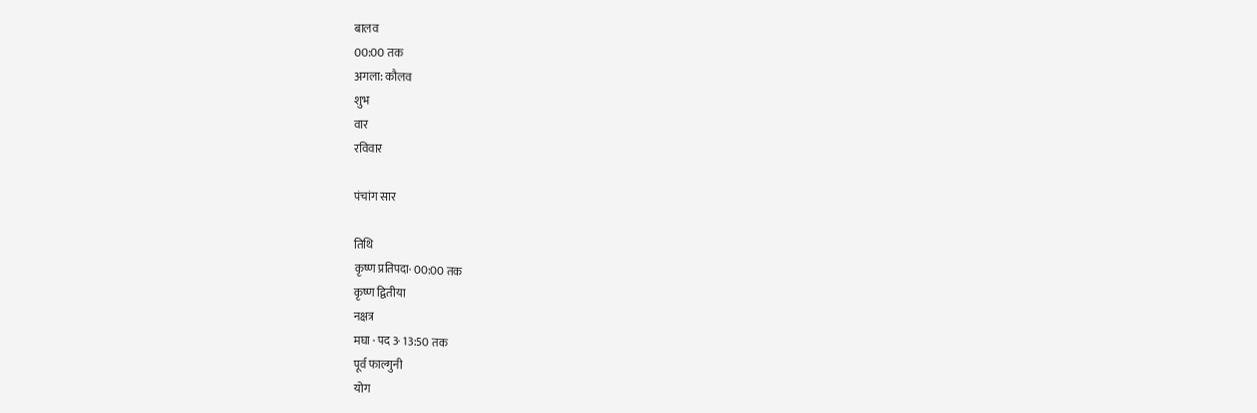बालव
00:00 तक
अगला: कौलव
शुभ
वार
रविवार

पंचांग सार

तिथि
कृष्ण प्रतिपदा· 00:00 तक
कृष्ण द्वितीया
नक्षत्र
मघा · पद 3· 13:50 तक
पूर्व फाल्गुनी
योग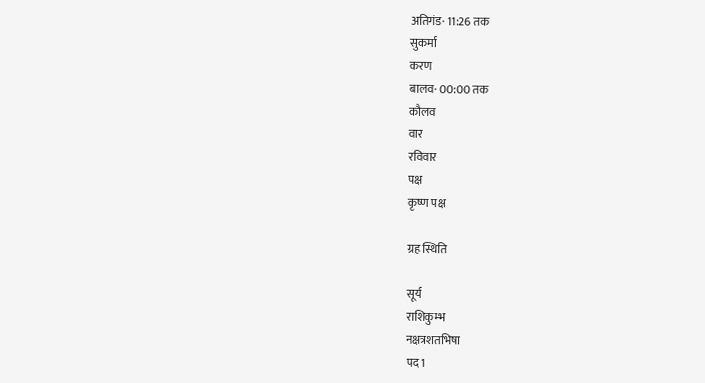अतिगंड· 11:26 तक
सुकर्मा
करण
बालव· 00:00 तक
कौलव
वार
रविवार
पक्ष
कृष्ण पक्ष

ग्रह स्थिति

सूर्य
राशिकुम्भ
नक्षत्रशतभिषा
पद1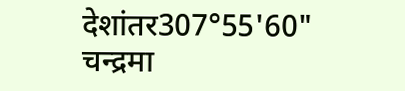देशांतर307°55'60"
चन्द्रमा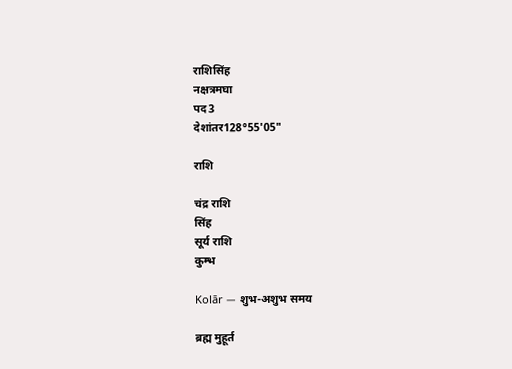राशिसिंह
नक्षत्रमघा
पद3
देशांतर128°55'05"

राशि

चंद्र राशि
सिंह
सूर्य राशि
कुम्भ

Kolār — शुभ-अशुभ समय

ब्रह्म मुहूर्त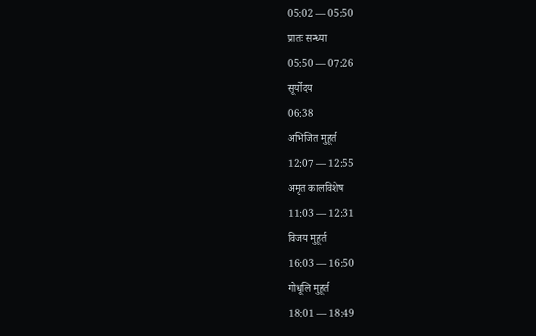05:02 — 05:50
प्रातः सन्ध्या
05:50 — 07:26
सूर्योदय
06:38
अभिजित मुहूर्त
12:07 — 12:55
अमृत कालविशेष
11:03 — 12:31
विजय मुहूर्त
16:03 — 16:50
गोधूलि मुहूर्त
18:01 — 18:49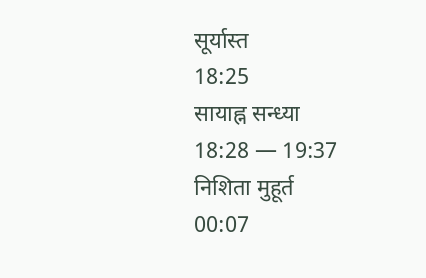सूर्यास्त
18:25
सायाह्न सन्ध्या
18:28 — 19:37
निशिता मुहूर्त
00:07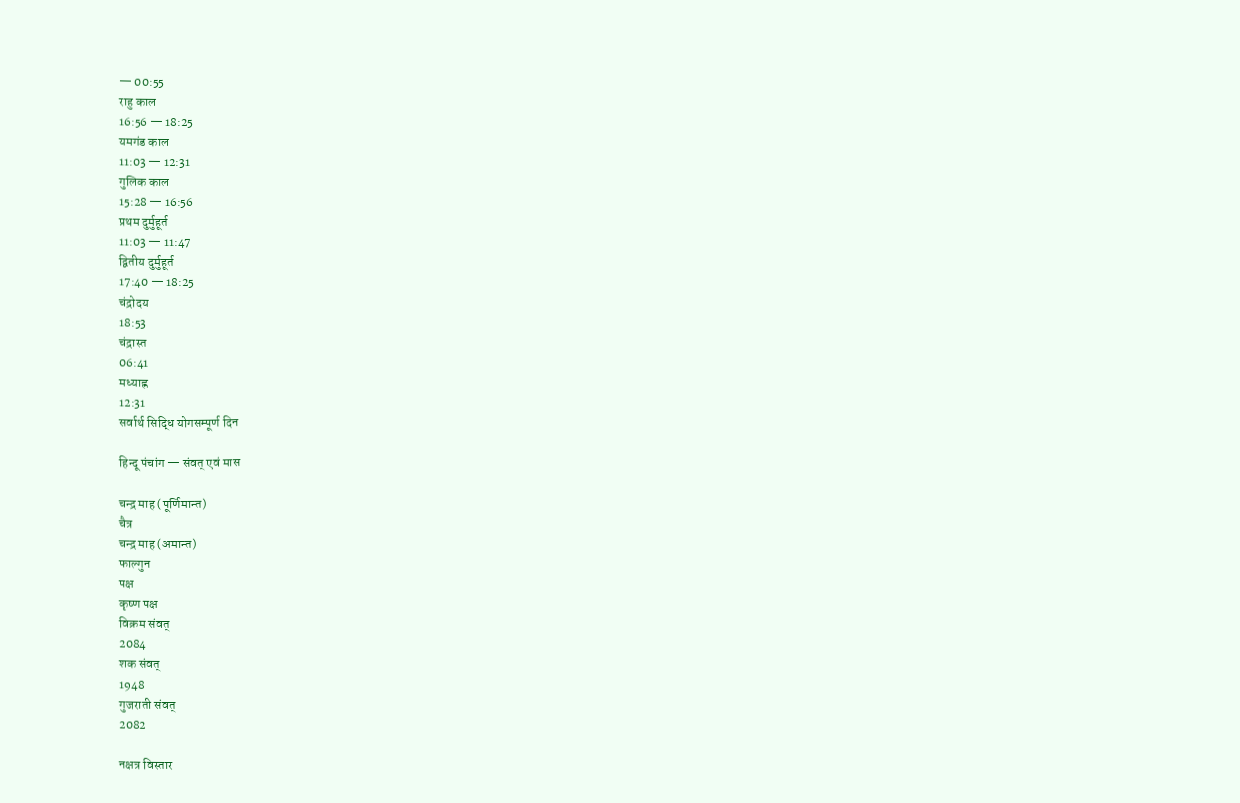— 00:55
राहु काल
16:56 — 18:25
यमगंड काल
11:03 — 12:31
गुलिक काल
15:28 — 16:56
प्रथम दुर्मुहूर्त
11:03 — 11:47
द्वितीय दुर्मुहूर्त
17:40 — 18:25
चंद्रोदय
18:53
चंद्रास्त
06:41
मध्याह्न
12:31
सर्वार्थ सिद्धि योगसम्पूर्ण दिन

हिन्दू पंचांग — संवत् एवं मास

चन्द्र माह (पूर्णिमान्त)
चैत्र
चन्द्र माह (अमान्त)
फाल्गुन
पक्ष
कृष्ण पक्ष
विक्रम संवत्
2084
शक संवत्
1948
गुजराती संवत्
2082

नक्षत्र विस्तार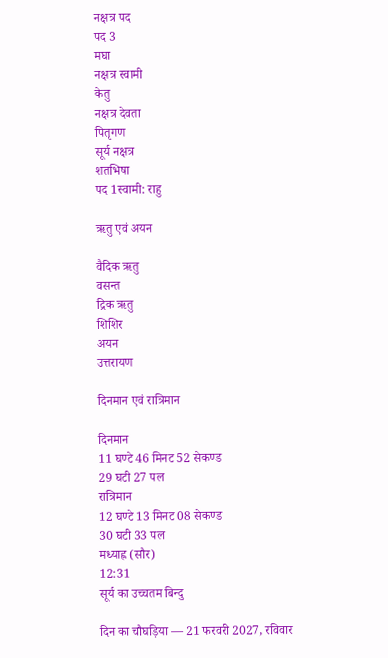नक्षत्र पद
पद 3
मघा
नक्षत्र स्वामी
केतु
नक्षत्र देवता
पितृगण
सूर्य नक्षत्र
शतभिषा
पद 1स्वामी: राहु

ऋतु एवं अयन

वैदिक ऋतु
वसन्त
द्रिक ऋतु
शिशिर
अयन
उत्तरायण

दिनमान एवं रात्रिमान

दिनमान
11 घण्टे 46 मिनट 52 सेकण्ड
29 घटी 27 पल
रात्रिमान
12 घण्टे 13 मिनट 08 सेकण्ड
30 घटी 33 पल
मध्याह्न (सौर)
12:31
सूर्य का उच्चतम बिन्दु

दिन का चौघड़िया — 21 फरवरी 2027, रविवार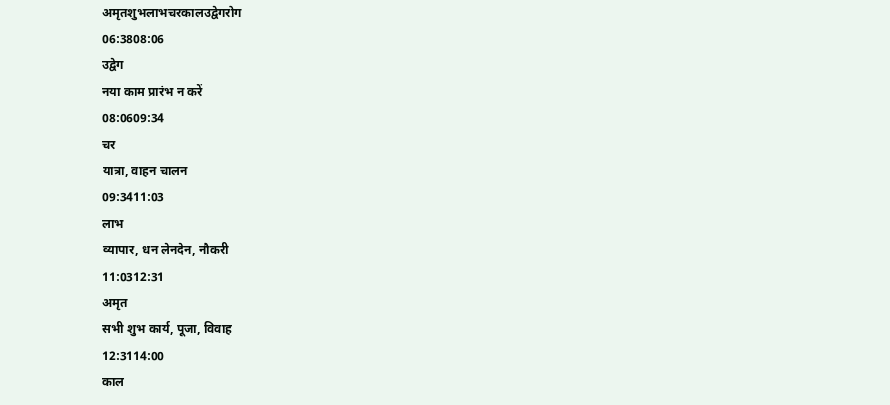अमृतशुभलाभचरकालउद्वेगरोग
06:3808:06
उद्वेग
नया काम प्रारंभ न करें
08:0609:34
चर
यात्रा, वाहन चालन
09:3411:03
लाभ
व्यापार, धन लेनदेन, नौकरी
11:0312:31
अमृत
सभी शुभ कार्य, पूजा, विवाह
12:3114:00
काल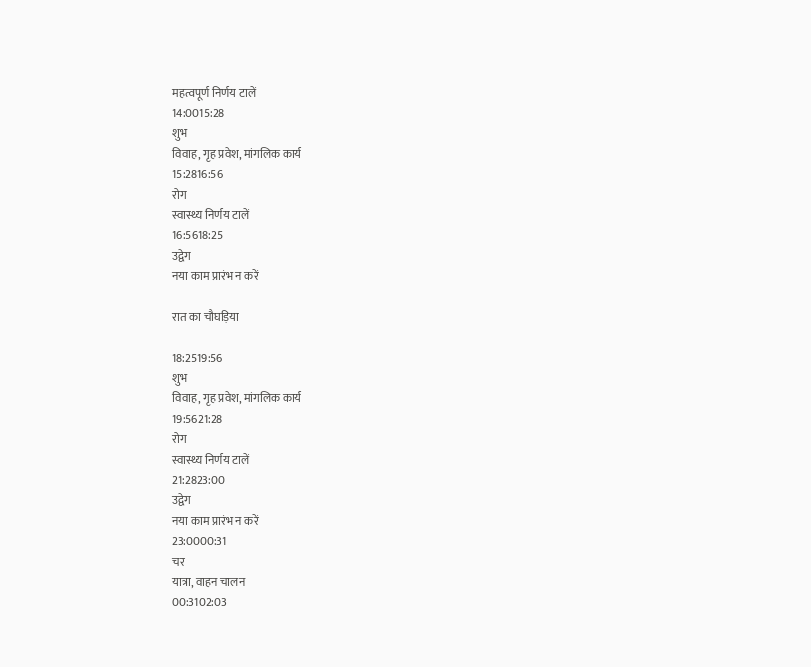महत्वपूर्ण निर्णय टालें
14:0015:28
शुभ
विवाह, गृह प्रवेश, मांगलिक कार्य
15:2816:56
रोग
स्वास्थ्य निर्णय टालें
16:5618:25
उद्वेग
नया काम प्रारंभ न करें

रात का चौघड़िया

18:2519:56
शुभ
विवाह, गृह प्रवेश, मांगलिक कार्य
19:5621:28
रोग
स्वास्थ्य निर्णय टालें
21:2823:00
उद्वेग
नया काम प्रारंभ न करें
23:0000:31
चर
यात्रा, वाहन चालन
00:3102:03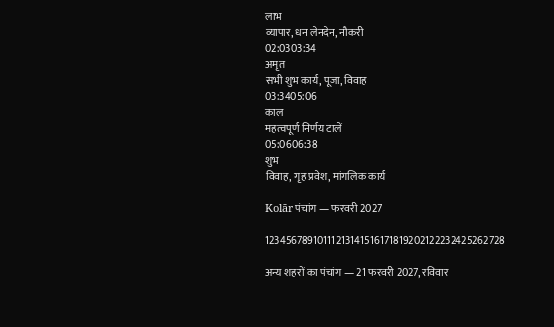लाभ
व्यापार, धन लेनदेन, नौकरी
02:0303:34
अमृत
सभी शुभ कार्य, पूजा, विवाह
03:3405:06
काल
महत्वपूर्ण निर्णय टालें
05:0606:38
शुभ
विवाह, गृह प्रवेश, मांगलिक कार्य

Kolār पंचांग — फरवरी 2027

12345678910111213141516171819202122232425262728

अन्य शहरों का पंचांग — 21 फरवरी 2027, रविवार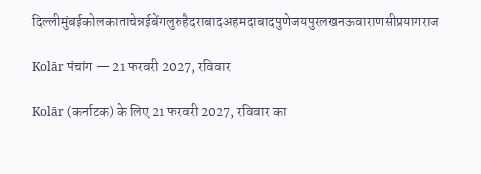दिल्लीमुंबईकोलकाताचेन्नईबेंगलुरुहैदराबादअहमदाबादपुणेजयपुरलखनऊवाराणसीप्रयागराज

Kolār पंचांग — 21 फरवरी 2027, रविवार

Kolār (कर्नाटक) के लिए 21 फरवरी 2027, रविवार का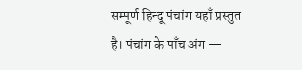सम्पूर्ण हिन्दू पंचांग यहाँ प्रस्तुत है। पंचांग के पाँच अंग —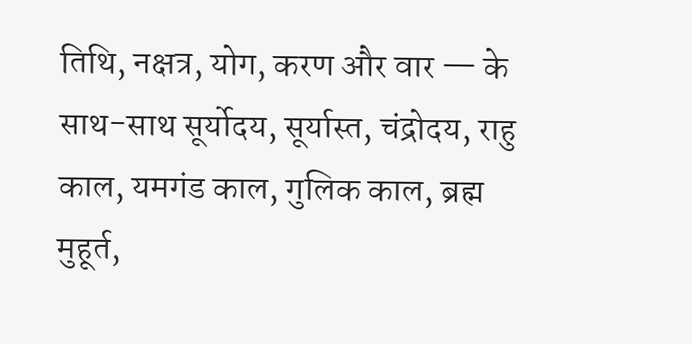तिथि, नक्षत्र, योग, करण और वार — के साथ-साथ सूर्योदय, सूर्यास्त, चंद्रोदय, राहु काल, यमगंड काल, गुलिक काल, ब्रह्म मुहूर्त,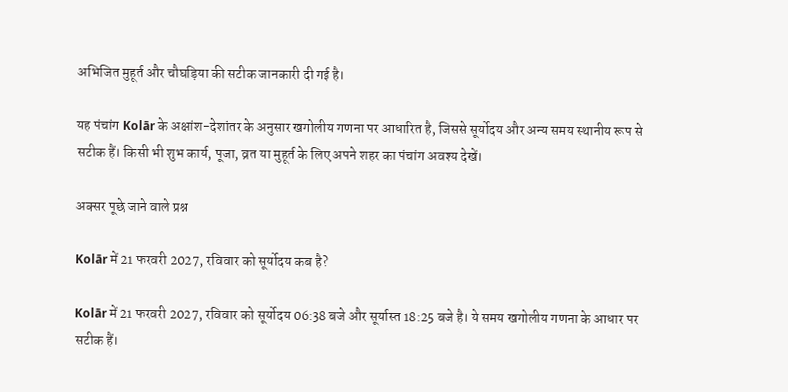अभिजित मुहूर्त और चौघड़िया की सटीक जानकारी दी गई है।

यह पंचांग Kolār के अक्षांश-देशांतर के अनुसार खगोलीय गणना पर आधारित है, जिससे सूर्योदय और अन्य समय स्थानीय रूप से सटीक हैं। किसी भी शुभ कार्य, पूजा, व्रत या मुहूर्त के लिए अपने शहर का पंचांग अवश्य देखें।

अक्सर पूछे जाने वाले प्रश्न

Kolār में 21 फरवरी 2027, रविवार को सूर्योदय कब है?

Kolār में 21 फरवरी 2027, रविवार को सूर्योदय 06:38 बजे और सूर्यास्त 18:25 बजे है। ये समय खगोलीय गणना के आधार पर सटीक हैं।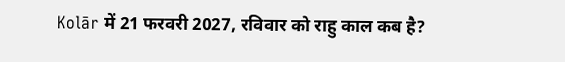Kolār में 21 फरवरी 2027, रविवार को राहु काल कब है?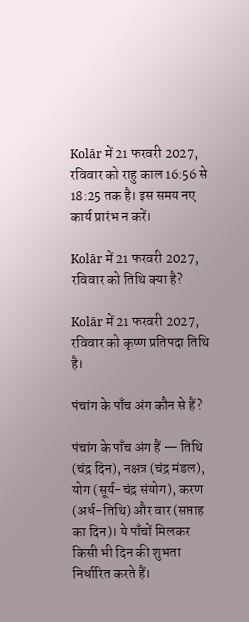Kolār में 21 फरवरी 2027, रविवार को राहु काल 16:56 से 18:25 तक है। इस समय नए कार्य प्रारंभ न करें।

Kolār में 21 फरवरी 2027, रविवार को तिथि क्या है?

Kolār में 21 फरवरी 2027, रविवार को कृष्ण प्रतिपदा तिथि है।

पंचांग के पाँच अंग कौन से हैं?

पंचांग के पाँच अंग हैं — तिथि (चंद्र दिन), नक्षत्र (चंद्र मंडल), योग (सूर्य-चंद्र संयोग), करण (अर्ध-तिथि) और वार (सप्ताह का दिन)। ये पाँचों मिलकर किसी भी दिन की शुभता निर्धारित करते हैं।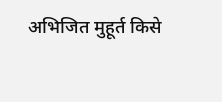अभिजित मुहूर्त किसे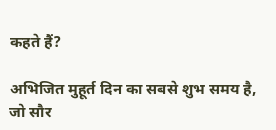कहते हैं?

अभिजित मुहूर्त दिन का सबसे शुभ समय है, जो सौर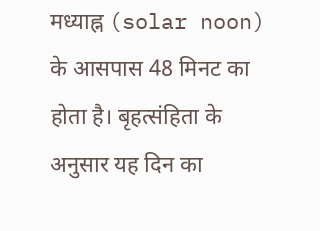मध्याह्न (solar noon) के आसपास 48 मिनट का होता है। बृहत्संहिता के अनुसार यह दिन का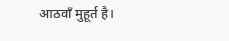आठवाँ मुहूर्त है।